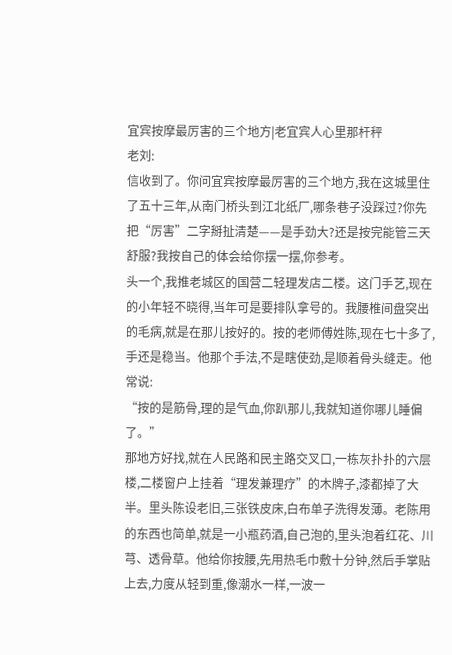宜宾按摩最厉害的三个地方|老宜宾人心里那杆秤
老刘:
信收到了。你问宜宾按摩最厉害的三个地方,我在这城里住了五十三年,从南门桥头到江北纸厂,哪条巷子没踩过?你先把“厉害”二字掰扯清楚——是手劲大?还是按完能管三天舒服?我按自己的体会给你摆一摆,你参考。
头一个,我推老城区的国营二轻理发店二楼。这门手艺,现在的小年轻不晓得,当年可是要排队拿号的。我腰椎间盘突出的毛病,就是在那儿按好的。按的老师傅姓陈,现在七十多了,手还是稳当。他那个手法,不是瞎使劲,是顺着骨头缝走。他常说:
“按的是筋骨,理的是气血,你趴那儿,我就知道你哪儿睡偏了。”
那地方好找,就在人民路和民主路交叉口,一栋灰扑扑的六层楼,二楼窗户上挂着“理发兼理疗”的木牌子,漆都掉了大半。里头陈设老旧,三张铁皮床,白布单子洗得发薄。老陈用的东西也简单,就是一小瓶药酒,自己泡的,里头泡着红花、川芎、透骨草。他给你按腰,先用热毛巾敷十分钟,然后手掌贴上去,力度从轻到重,像潮水一样,一波一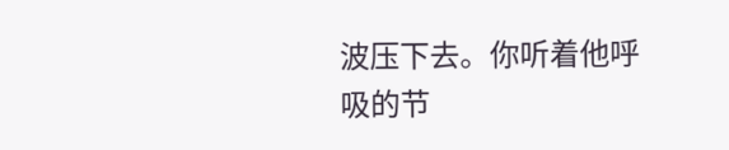波压下去。你听着他呼吸的节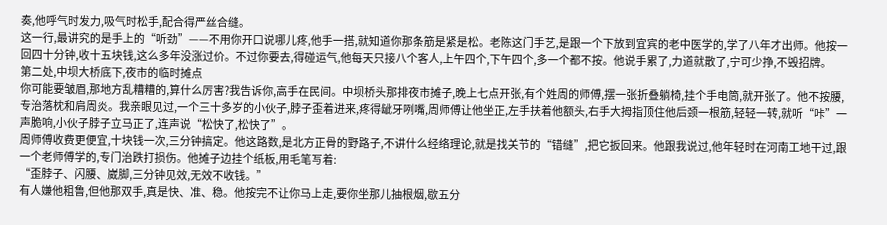奏,他呼气时发力,吸气时松手,配合得严丝合缝。
这一行,最讲究的是手上的“听劲”——不用你开口说哪儿疼,他手一搭,就知道你那条筋是紧是松。老陈这门手艺,是跟一个下放到宜宾的老中医学的,学了八年才出师。他按一回四十分钟,收十五块钱,这么多年没涨过价。不过你要去,得碰运气,他每天只接八个客人,上午四个,下午四个,多一个都不按。他说手累了,力道就散了,宁可少挣,不毁招牌。
第二处,中坝大桥底下,夜市的临时摊点
你可能要皱眉,那地方乱糟糟的,算什么厉害?我告诉你,高手在民间。中坝桥头那排夜市摊子,晚上七点开张,有个姓周的师傅,摆一张折叠躺椅,挂个手电筒,就开张了。他不按腰,专治落枕和肩周炎。我亲眼见过,一个三十多岁的小伙子,脖子歪着进来,疼得龇牙咧嘴,周师傅让他坐正,左手扶着他额头,右手大拇指顶住他后颈一根筋,轻轻一转,就听“咔”一声脆响,小伙子脖子立马正了,连声说“松快了,松快了”。
周师傅收费更便宜,十块钱一次,三分钟搞定。他这路数,是北方正骨的野路子,不讲什么经络理论,就是找关节的“错缝”,把它扳回来。他跟我说过,他年轻时在河南工地干过,跟一个老师傅学的,专门治跌打损伤。他摊子边挂个纸板,用毛笔写着:
“歪脖子、闪腰、崴脚,三分钟见效,无效不收钱。”
有人嫌他粗鲁,但他那双手,真是快、准、稳。他按完不让你马上走,要你坐那儿抽根烟,歇五分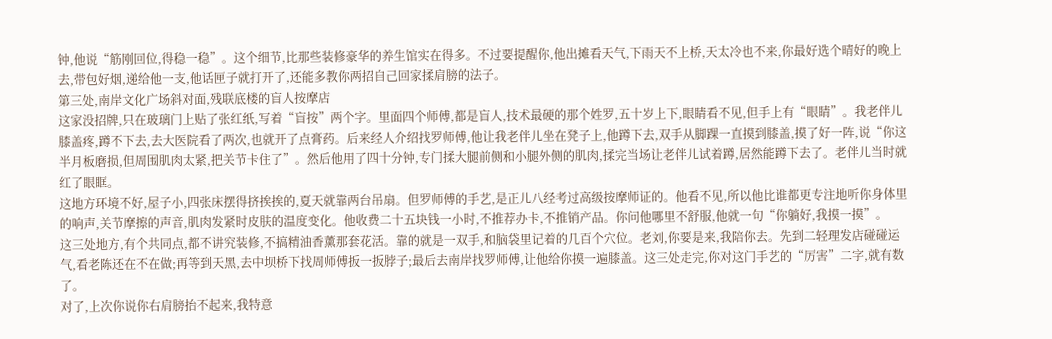钟,他说“筋刚回位,得稳一稳”。这个细节,比那些装修豪华的养生馆实在得多。不过要提醒你,他出摊看天气,下雨天不上桥,天太冷也不来,你最好选个晴好的晚上去,带包好烟,递给他一支,他话匣子就打开了,还能多教你两招自己回家揉肩膀的法子。
第三处,南岸文化广场斜对面,残联底楼的盲人按摩店
这家没招牌,只在玻璃门上贴了张红纸,写着“盲按”两个字。里面四个师傅,都是盲人,技术最硬的那个姓罗,五十岁上下,眼睛看不见,但手上有“眼睛”。我老伴儿膝盖疼,蹲不下去,去大医院看了两次,也就开了点膏药。后来经人介绍找罗师傅,他让我老伴儿坐在凳子上,他蹲下去,双手从脚踝一直摸到膝盖,摸了好一阵,说“你这半月板磨损,但周围肌肉太紧,把关节卡住了”。然后他用了四十分钟,专门揉大腿前侧和小腿外侧的肌肉,揉完当场让老伴儿试着蹲,居然能蹲下去了。老伴儿当时就红了眼眶。
这地方环境不好,屋子小,四张床摆得挤挨挨的,夏天就靠两台吊扇。但罗师傅的手艺,是正儿八经考过高级按摩师证的。他看不见,所以他比谁都更专注地听你身体里的响声,关节摩擦的声音,肌肉发紧时皮肤的温度变化。他收费二十五块钱一小时,不推荐办卡,不推销产品。你问他哪里不舒服,他就一句“你躺好,我摸一摸”。
这三处地方,有个共同点,都不讲究装修,不搞精油香薰那套花活。靠的就是一双手,和脑袋里记着的几百个穴位。老刘,你要是来,我陪你去。先到二轻理发店碰碰运气,看老陈还在不在做;再等到天黑,去中坝桥下找周师傅扳一扳脖子;最后去南岸找罗师傅,让他给你摸一遍膝盖。这三处走完,你对这门手艺的“厉害”二字,就有数了。
对了,上次你说你右肩膀抬不起来,我特意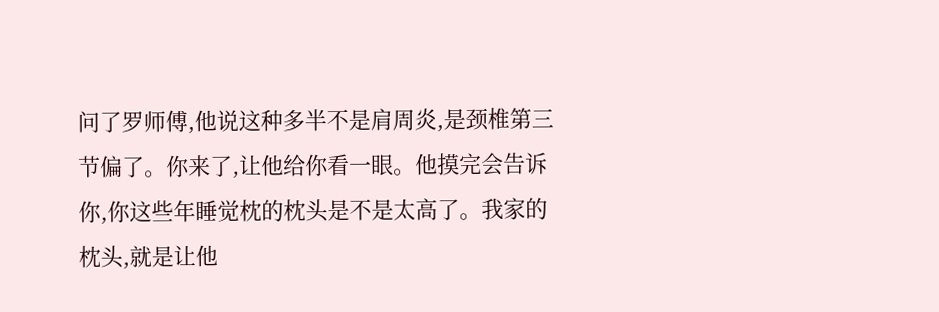问了罗师傅,他说这种多半不是肩周炎,是颈椎第三节偏了。你来了,让他给你看一眼。他摸完会告诉你,你这些年睡觉枕的枕头是不是太高了。我家的枕头,就是让他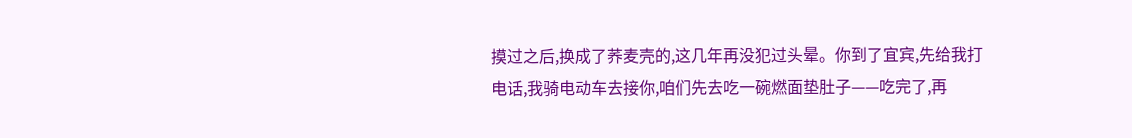摸过之后,换成了荞麦壳的,这几年再没犯过头晕。你到了宜宾,先给我打电话,我骑电动车去接你,咱们先去吃一碗燃面垫肚子——吃完了,再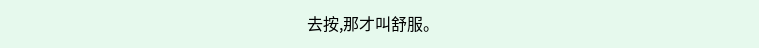去按,那才叫舒服。